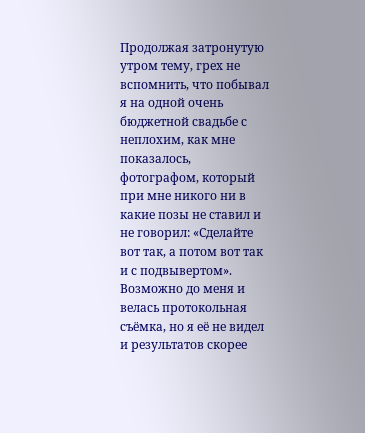Продолжая затронутую утром тему, грех не вспомнить, что побывал я на одной очень бюджетной свадьбе с неплохим, как мне показалось, фотографом, который при мне никого ни в какие позы не ставил и не говорил: «Сделайте вот так, а потом вот так и с подвывертом». Возможно до меня и велась протокольная съёмка, но я её не видел и результатов скорее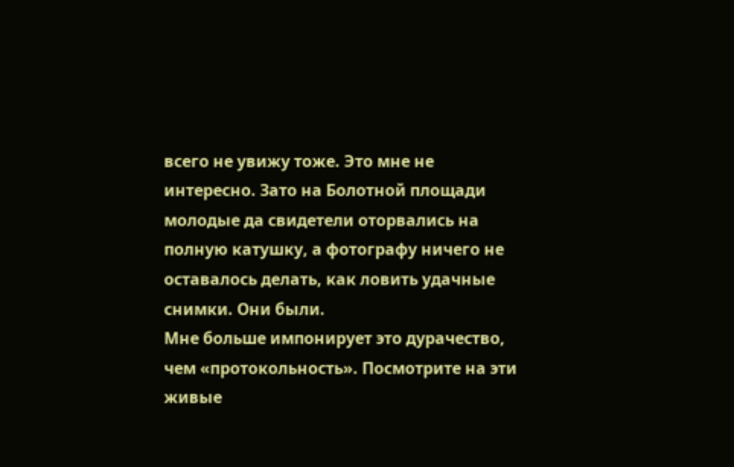всего не увижу тоже. Это мне не интересно. Зато на Болотной площади молодые да свидетели оторвались на полную катушку, а фотографу ничего не оставалось делать, как ловить удачные снимки. Они были.
Мне больше импонирует это дурачество, чем «протокольность». Посмотрите на эти живые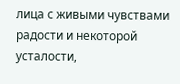лица с живыми чувствами радости и некоторой усталости,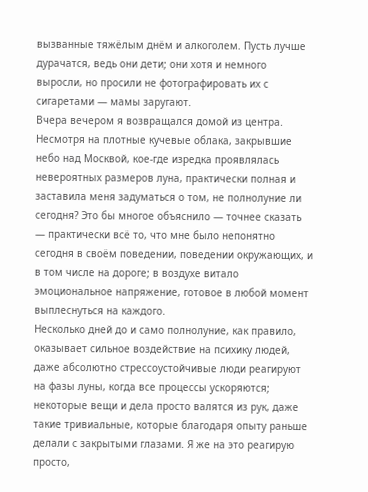вызванные тяжёлым днём и алкоголем. Пусть лучше дурачатся, ведь они дети; они хотя и немного выросли, но просили не фотографировать их с сигаретами — мамы заругают.
Вчера вечером я возвращался домой из центра. Несмотря на плотные кучевые облака, закрывшие небо над Москвой, кое-где изредка проявлялась невероятных размеров луна, практически полная и заставила меня задуматься о том, не полнолуние ли сегодня? Это бы многое объяснило — точнее сказать — практически всё то, что мне было непонятно сегодня в своём поведении, поведении окружающих, и в том числе на дороге; в воздухе витало эмоциональное напряжение, готовое в любой момент выплеснуться на каждого.
Несколько дней до и само полнолуние, как правило, оказывает сильное воздействие на психику людей, даже абсолютно стрессоустойчивые люди реагируют на фазы луны, когда все процессы ускоряются; некоторые вещи и дела просто валятся из рук, даже такие тривиальные, которые благодаря опыту раньше делали с закрытыми глазами. Я же на это реагирую просто,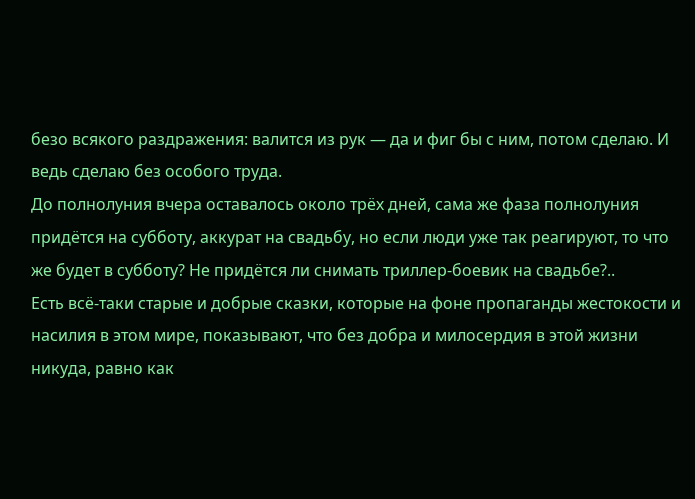безо всякого раздражения: валится из рук — да и фиг бы с ним, потом сделаю. И ведь сделаю без особого труда.
До полнолуния вчера оставалось около трёх дней, сама же фаза полнолуния придётся на субботу, аккурат на свадьбу, но если люди уже так реагируют, то что же будет в субботу? Не придётся ли снимать триллер-боевик на свадьбе?..
Есть всё-таки старые и добрые сказки, которые на фоне пропаганды жестокости и насилия в этом мире, показывают, что без добра и милосердия в этой жизни никуда, равно как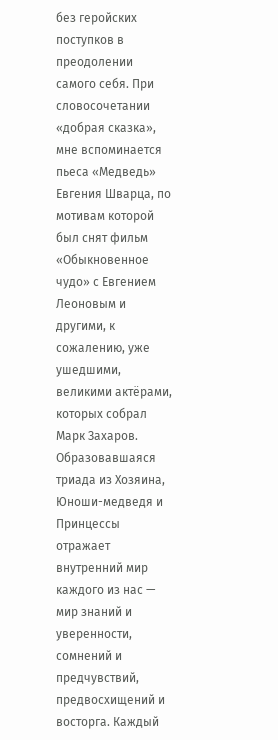без геройских поступков в преодолении самого себя. При словосочетании «добрая сказка», мне вспоминается пьеса «Медведь» Евгения Шварца, по мотивам которой был снят фильм «Обыкновенное чудо» с Евгением Леоновым и другими, к сожалению, уже ушедшими, великими актёрами, которых собрал Марк Захаров. Образовавшаяся триада из Хозяина, Юноши-медведя и Принцессы отражает внутренний мир каждого из нас — мир знаний и уверенности, сомнений и предчувствий, предвосхищений и восторга. Каждый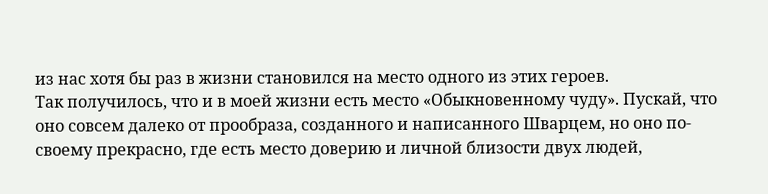из нас хотя бы раз в жизни становился на место одного из этих героев.
Так получилось, что и в моей жизни есть место «Обыкновенному чуду». Пускай, что оно совсем далеко от прообраза, созданного и написанного Шварцем, но оно по-своему прекрасно, где есть место доверию и личной близости двух людей,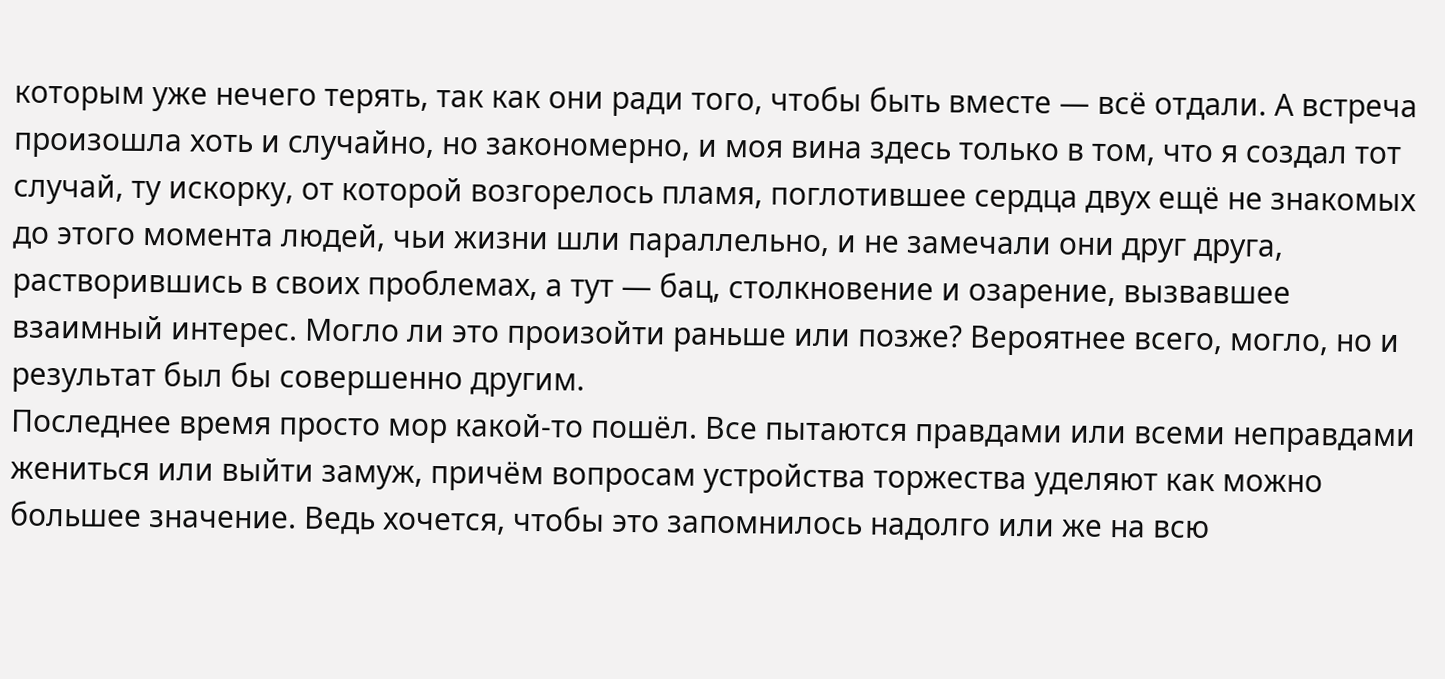которым уже нечего терять, так как они ради того, чтобы быть вместе — всё отдали. А встреча произошла хоть и случайно, но закономерно, и моя вина здесь только в том, что я создал тот случай, ту искорку, от которой возгорелось пламя, поглотившее сердца двух ещё не знакомых до этого момента людей, чьи жизни шли параллельно, и не замечали они друг друга, растворившись в своих проблемах, а тут — бац, столкновение и озарение, вызвавшее взаимный интерес. Могло ли это произойти раньше или позже? Вероятнее всего, могло, но и результат был бы совершенно другим.
Последнее время просто мор какой-то пошёл. Все пытаются правдами или всеми неправдами жениться или выйти замуж, причём вопросам устройства торжества уделяют как можно большее значение. Ведь хочется, чтобы это запомнилось надолго или же на всю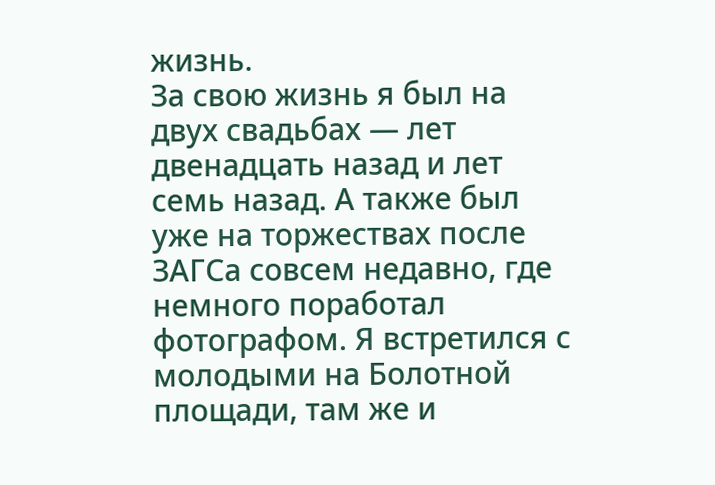жизнь.
За свою жизнь я был на двух свадьбах — лет двенадцать назад и лет семь назад. А также был уже на торжествах после ЗАГСа совсем недавно, где немного поработал фотографом. Я встретился с молодыми на Болотной площади, там же и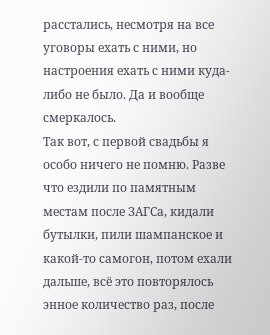расстались, несмотря на все уговоры ехать с ними, но настроения ехать с ними куда-либо не было. Да и вообще смеркалось.
Так вот, с первой свадьбы я особо ничего не помню. Разве что ездили по памятным местам после ЗАГСа, кидали бутылки, пили шампанское и какой-то самогон, потом ехали дальше, всё это повторялось энное количество раз, после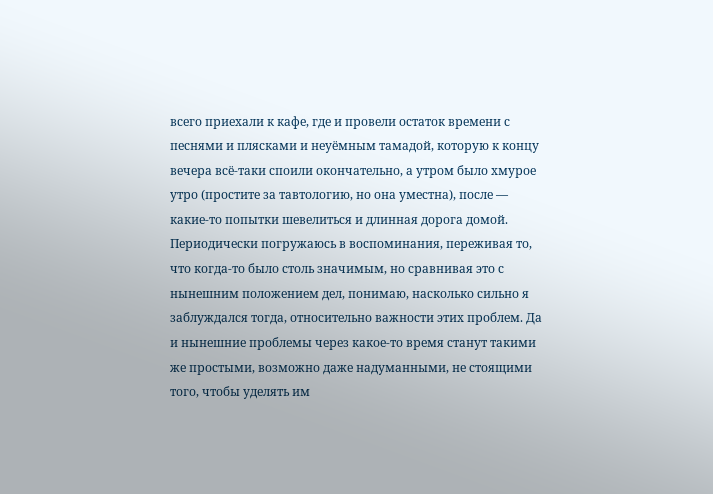всего приехали к кафе, где и провели остаток времени с песнями и плясками и неуёмным тамадой, которую к концу вечера всё-таки споили окончательно, а утром было хмурое утро (простите за тавтологию, но она уместна), после — какие-то попытки шевелиться и длинная дорога домой.
Периодически погружаюсь в воспоминания, переживая то, что когда-то было столь значимым, но сравнивая это с нынешним положением дел, понимаю, насколько сильно я заблуждался тогда, относительно важности этих проблем. Да и нынешние проблемы через какое-то время станут такими же простыми, возможно даже надуманными, не стоящими того, чтобы уделять им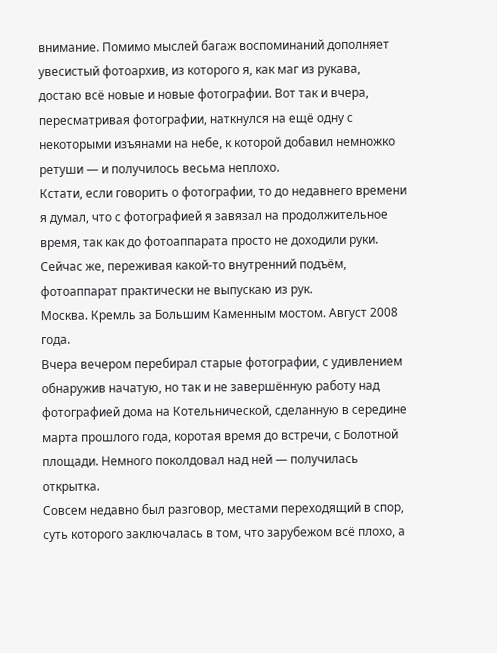внимание. Помимо мыслей багаж воспоминаний дополняет увесистый фотоархив, из которого я, как маг из рукава, достаю всё новые и новые фотографии. Вот так и вчера, пересматривая фотографии, наткнулся на ещё одну с некоторыми изъянами на небе, к которой добавил немножко ретуши — и получилось весьма неплохо.
Кстати, если говорить о фотографии, то до недавнего времени я думал, что с фотографией я завязал на продолжительное время, так как до фотоаппарата просто не доходили руки. Сейчас же, переживая какой-то внутренний подъём, фотоаппарат практически не выпускаю из рук.
Москва. Кремль за Большим Каменным мостом. Август 2008 года.
Вчера вечером перебирал старые фотографии, с удивлением обнаружив начатую, но так и не завершённую работу над фотографией дома на Котельнической, сделанную в середине марта прошлого года, коротая время до встречи, с Болотной площади. Немного поколдовал над ней — получилась открытка.
Совсем недавно был разговор, местами переходящий в спор, суть которого заключалась в том, что зарубежом всё плохо, а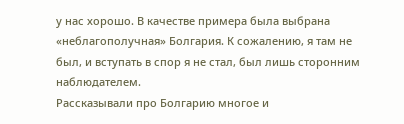у нас хорошо. В качестве примера была выбрана «неблагополучная» Болгария. К сожалению, я там не был, и вступать в спор я не стал, был лишь сторонним наблюдателем.
Рассказывали про Болгарию многое и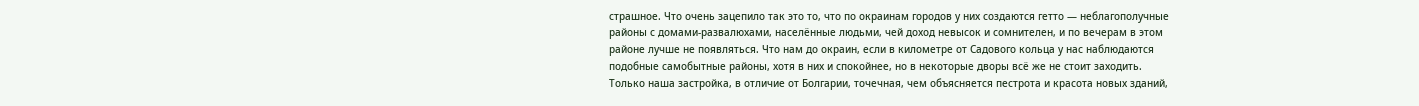страшное. Что очень зацепило так это то, что по окраинам городов у них создаются гетто — неблагополучные районы с домами-развалюхами, населённые людьми, чей доход невысок и сомнителен, и по вечерам в этом районе лучше не появляться. Что нам до окраин, если в километре от Садового кольца у нас наблюдаются подобные самобытные районы, хотя в них и спокойнее, но в некоторые дворы всё же не стоит заходить.
Только наша застройка, в отличие от Болгарии, точечная, чем объясняется пестрота и красота новых зданий,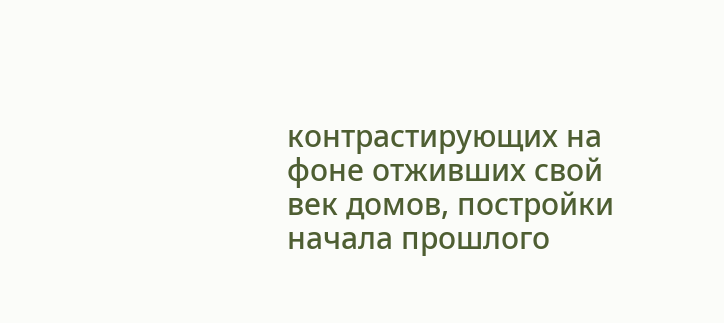контрастирующих на фоне отживших свой век домов, постройки начала прошлого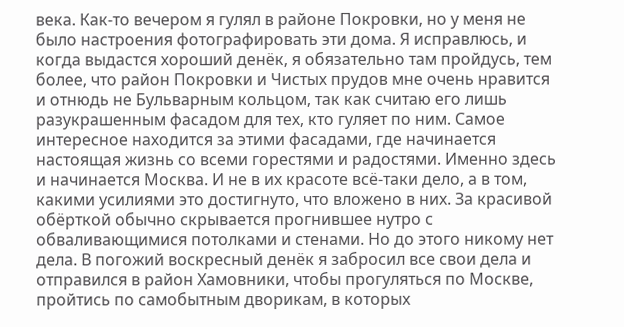века. Как-то вечером я гулял в районе Покровки, но у меня не было настроения фотографировать эти дома. Я исправлюсь, и когда выдастся хороший денёк, я обязательно там пройдусь, тем более, что район Покровки и Чистых прудов мне очень нравится и отнюдь не Бульварным кольцом, так как считаю его лишь разукрашенным фасадом для тех, кто гуляет по ним. Самое интересное находится за этими фасадами, где начинается настоящая жизнь со всеми горестями и радостями. Именно здесь и начинается Москва. И не в их красоте всё-таки дело, а в том, какими усилиями это достигнуто, что вложено в них. За красивой обёрткой обычно скрывается прогнившее нутро с обваливающимися потолками и стенами. Но до этого никому нет дела. В погожий воскресный денёк я забросил все свои дела и отправился в район Хамовники, чтобы прогуляться по Москве, пройтись по самобытным дворикам, в которых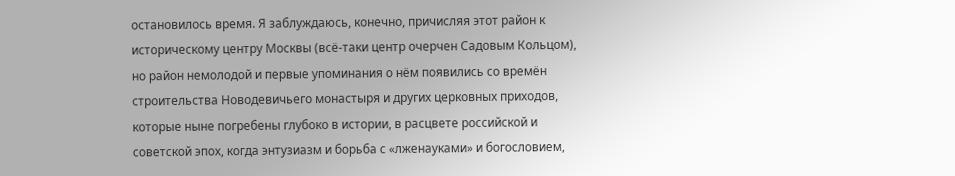остановилось время. Я заблуждаюсь, конечно, причисляя этот район к историческому центру Москвы (всё-таки центр очерчен Садовым Кольцом), но район немолодой и первые упоминания о нём появились со времён строительства Новодевичьего монастыря и других церковных приходов, которые ныне погребены глубоко в истории, в расцвете российской и советской эпох, когда энтузиазм и борьба с «лженауками» и богословием,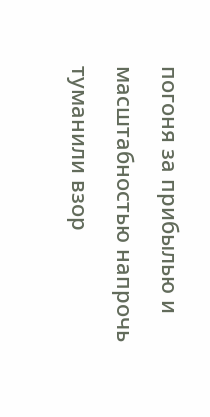погоня за прибылью и масштабностью напрочь туманили взор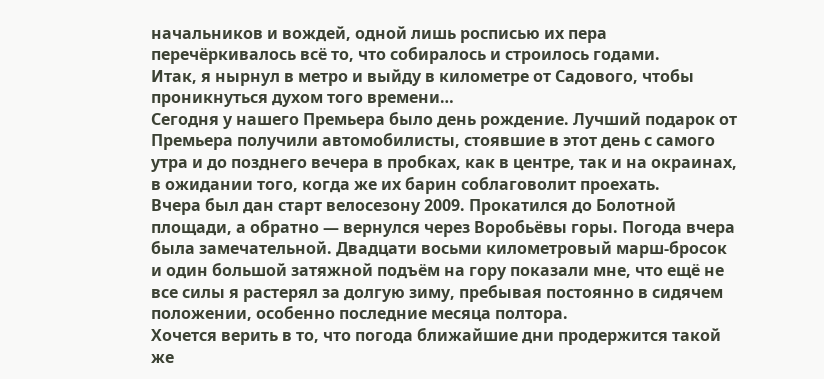начальников и вождей, одной лишь росписью их пера перечёркивалось всё то, что собиралось и строилось годами.
Итак, я нырнул в метро и выйду в километре от Садового, чтобы проникнуться духом того времени…
Сегодня у нашего Премьера было день рождение. Лучший подарок от Премьера получили автомобилисты, стоявшие в этот день с самого утра и до позднего вечера в пробках, как в центре, так и на окраинах, в ожидании того, когда же их барин соблаговолит проехать.
Вчера был дан старт велосезону 2009. Прокатился до Болотной площади, а обратно — вернулся через Воробьёвы горы. Погода вчера была замечательной. Двадцати восьми километровый марш-бросок и один большой затяжной подъём на гору показали мне, что ещё не все силы я растерял за долгую зиму, пребывая постоянно в сидячем положении, особенно последние месяца полтора.
Хочется верить в то, что погода ближайшие дни продержится такой же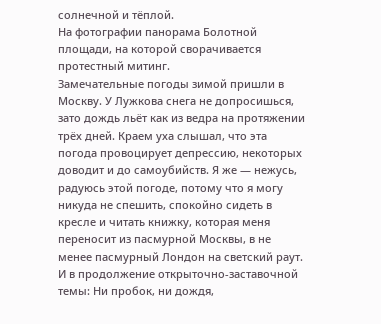солнечной и тёплой.
На фотографии панорама Болотной площади, на которой сворачивается протестный митинг.
Замечательные погоды зимой пришли в Москву. У Лужкова снега не допросишься, зато дождь льёт как из ведра на протяжении трёх дней. Краем уха слышал, что эта погода провоцирует депрессию, некоторых доводит и до самоубийств. Я же — нежусь, радуюсь этой погоде, потому что я могу никуда не спешить, спокойно сидеть в кресле и читать книжку, которая меня переносит из пасмурной Москвы, в не менее пасмурный Лондон на светский раут.
И в продолжение открыточно-заставочной темы: Ни пробок, ни дождя,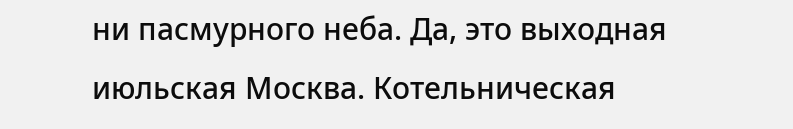ни пасмурного неба. Да, это выходная июльская Москва. Котельническая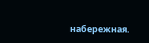набережная.